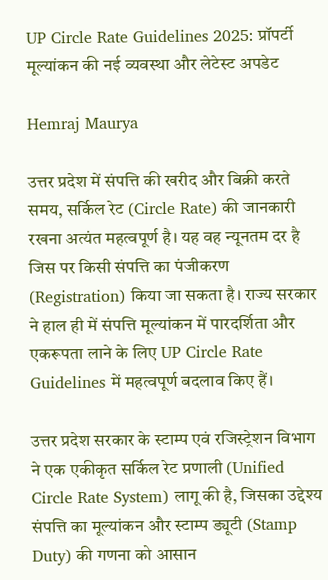UP Circle Rate Guidelines 2025: प्रॉपर्टी मूल्यांकन की नई व्यवस्था और लेटेस्ट अपडेट

Hemraj Maurya

उत्तर प्रदेश में संपत्ति की खरीद और बिक्री करते समय, सर्किल रेट (Circle Rate) की जानकारी रखना अत्यंत महत्वपूर्ण है। यह वह न्यूनतम दर है जिस पर किसी संपत्ति का पंजीकरण (Registration) किया जा सकता है। राज्य सरकार ने हाल ही में संपत्ति मूल्यांकन में पारदर्शिता और एकरूपता लाने के लिए UP Circle Rate Guidelines में महत्वपूर्ण बदलाव किए हैं।

उत्तर प्रदेश सरकार के स्टाम्प एवं रजिस्ट्रेशन विभाग ने एक एकीकृत सर्किल रेट प्रणाली (Unified Circle Rate System) लागू की है, जिसका उद्देश्य संपत्ति का मूल्यांकन और स्टाम्प ड्यूटी (Stamp Duty) की गणना को आसान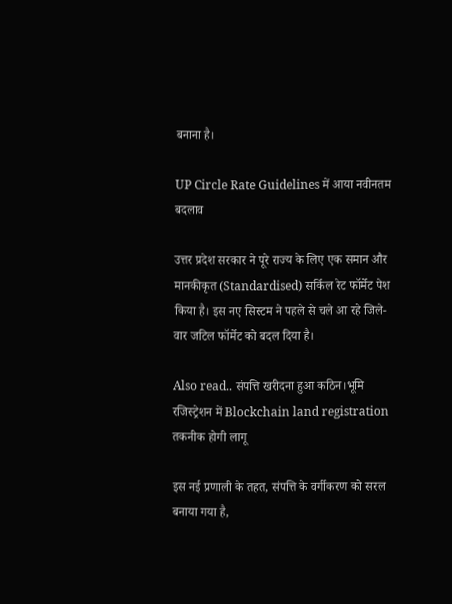बनाना है।

UP Circle Rate Guidelines में आया नवीनतम बदलाव

उत्तर प्रदेश सरकार ने पूरे राज्य के लिए एक समान और मानकीकृत (Standardised) सर्किल रेट फॉर्मेट पेश किया है। इस नए सिस्टम ने पहले से चले आ रहे जिले-वार जटिल फॉर्मेट को बदल दिया है।

Also read.. संपत्ति खरीदना हुआ कठिन।भूमि रजिस्ट्रेशन में Blockchain land registration तकनीक होगी लागू

इस नई प्रणाली के तहत, संपत्ति के वर्गीकरण को सरल बनाया गया है,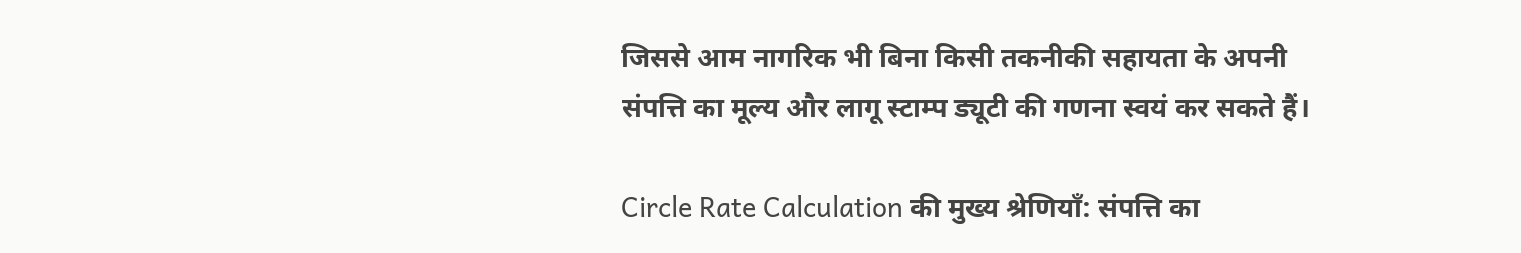जिससे आम नागरिक भी बिना किसी तकनीकी सहायता के अपनी संपत्ति का मूल्य और लागू स्टाम्प ड्यूटी की गणना स्वयं कर सकते हैं।

Circle Rate Calculation की मुख्य श्रेणियाँ: संपत्ति का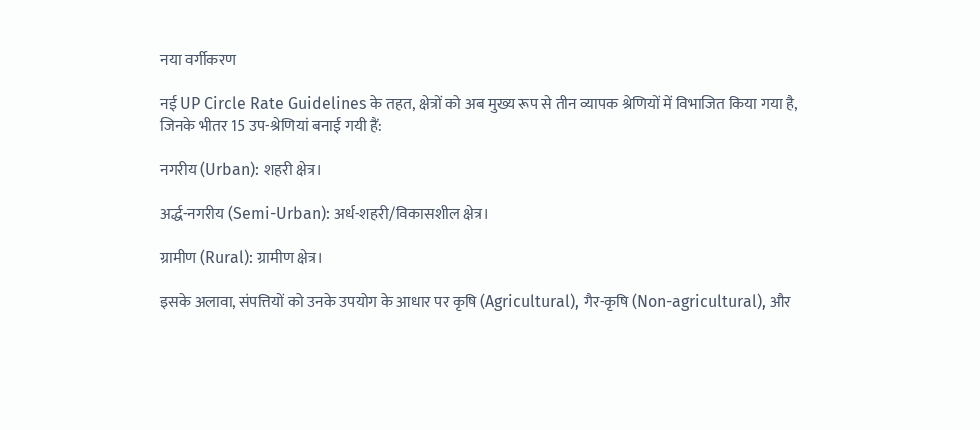नया वर्गीकरण

नई UP Circle Rate Guidelines के तहत, क्षेत्रों को अब मुख्य रूप से तीन व्यापक श्रेणियों में विभाजित किया गया है, जिनके भीतर 15 उप-श्रेणियां बनाई गयी हैं:

नगरीय (Urban): शहरी क्षेत्र।

अर्द्ध-नगरीय (Semi-Urban): अर्ध-शहरी/विकासशील क्षेत्र।

ग्रामीण (Rural): ग्रामीण क्षेत्र।

इसके अलावा, संपत्तियों को उनके उपयोग के आधार पर कृषि (Agricultural), गैर-कृषि (Non-agricultural), और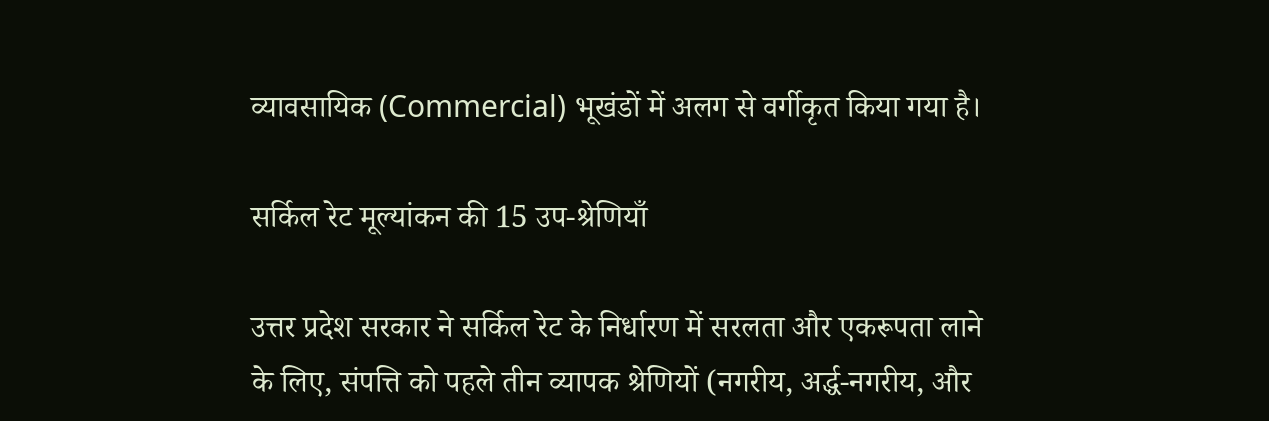व्यावसायिक (Commercial) भूखंडों में अलग से वर्गीकृत किया गया है।

सर्किल रेट मूल्यांकन की 15 उप-श्रेणियाँ

उत्तर प्रदेश सरकार ने सर्किल रेट के निर्धारण में सरलता और एकरूपता लाने के लिए, संपत्ति को पहले तीन व्यापक श्रेणियों (नगरीय, अर्द्ध-नगरीय, और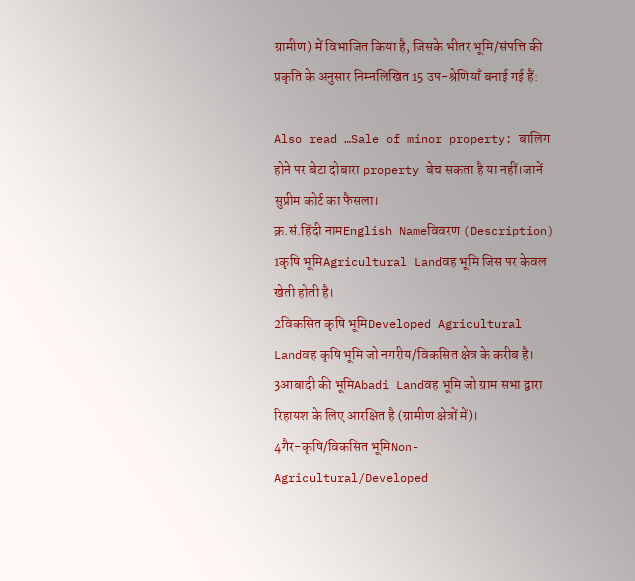ग्रामीण) में विभाजित किया है, जिसके भीतर भूमि/संपत्ति की प्रकृति के अनुसार निम्नलिखित 15 उप-श्रेणियाँ बनाई गई हैं:

Also read …Sale of minor property: बालिग होने पर बेटा दोबारा property बेच सकता है या नहीं।जानें सुप्रीम कोर्ट का फैसला।
क्र.सं.हिंदी नामEnglish Nameविवरण (Description)
1कृषि भूमिAgricultural Landवह भूमि जिस पर केवल खेती होती है।
2विकसित कृषि भूमिDeveloped Agricultural Landवह कृषि भूमि जो नगरीय/विकसित क्षेत्र के करीब है।
3आबादी की भूमिAbadi Landवह भूमि जो ग्राम सभा द्वारा रिहायश के लिए आरक्षित है (ग्रामीण क्षेत्रों में)।
4गैर-कृषि/विकसित भूमिNon-Agricultural/Developed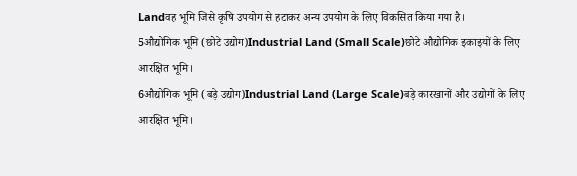Landवह भूमि जिसे कृषि उपयोग से हटाकर अन्य उपयोग के लिए विकसित किया गया है।
5औद्योगिक भूमि (छोटे उद्योग)Industrial Land (Small Scale)छोटे औद्योगिक इकाइयों के लिए आरक्षित भूमि।
6औद्योगिक भूमि (बड़े उद्योग)Industrial Land (Large Scale)बड़े कारखानों और उद्योगों के लिए आरक्षित भूमि।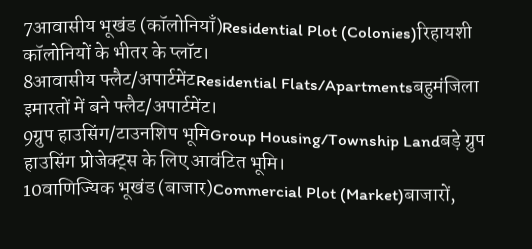7आवासीय भूखंड (कॉलोनियाँ)Residential Plot (Colonies)रिहायशी कॉलोनियों के भीतर के प्लॉट।
8आवासीय फ्लैट/अपार्टमेंटResidential Flats/Apartmentsबहुमंजिला इमारतों में बने फ्लैट/अपार्टमेंट।
9ग्रुप हाउसिंग/टाउनशिप भूमिGroup Housing/Township Landबड़े ग्रुप हाउसिंग प्रोजेक्ट्स के लिए आवंटित भूमि।
10वाणिज्यिक भूखंड (बाजार)Commercial Plot (Market)बाजारों,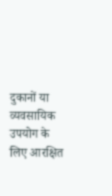दुकानों या व्यवसायिक उपयोग के लिए आरक्षित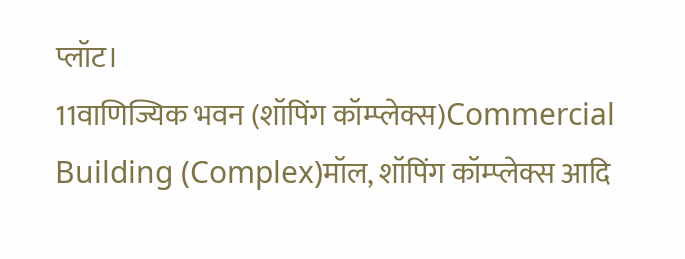प्लॉट।
11वाणिज्यिक भवन (शॉपिंग कॉम्प्लेक्स)Commercial Building (Complex)मॉल, शॉपिंग कॉम्प्लेक्स आदि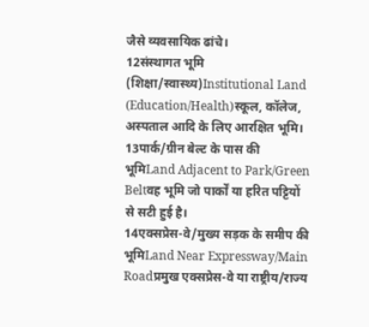जैसे व्यवसायिक ढांचे।
12संस्थागत भूमि (शिक्षा/स्वास्थ्य)Institutional Land (Education/Health)स्कूल, कॉलेज, अस्पताल आदि के लिए आरक्षित भूमि।
13पार्क/ग्रीन बेल्ट के पास की भूमिLand Adjacent to Park/Green Beltवह भूमि जो पार्कों या हरित पट्टियों से सटी हुई है।
14एक्सप्रेस-वे/मुख्य सड़क के समीप की भूमिLand Near Expressway/Main Roadप्रमुख एक्सप्रेस-वे या राष्ट्रीय/राज्य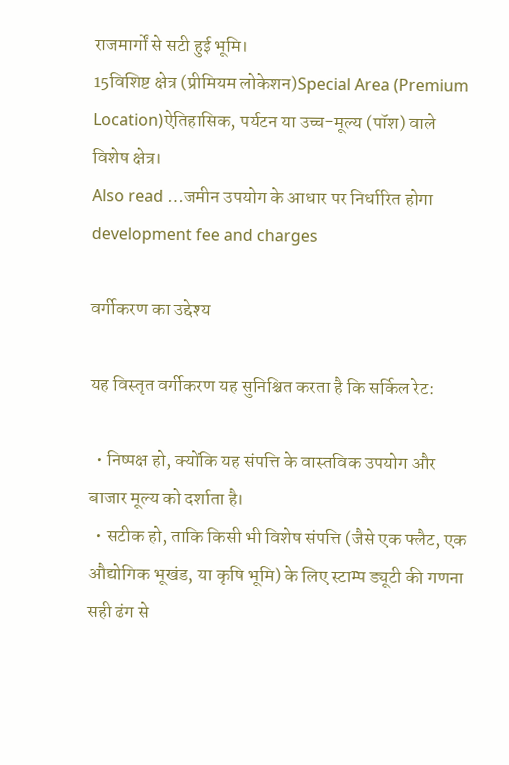राजमार्गों से सटी हुई भूमि।
15विशिष्ट क्षेत्र (प्रीमियम लोकेशन)Special Area (Premium Location)ऐतिहासिक, पर्यटन या उच्च-मूल्य (पॉश) वाले विशेष क्षेत्र।
Also read …जमीन उपयोग के आधार पर निर्धारित होगा development fee and charges

वर्गीकरण का उद्देश्य

यह विस्तृत वर्गीकरण यह सुनिश्चित करता है कि सर्किल रेट:

  • निष्पक्ष हो, क्योंकि यह संपत्ति के वास्तविक उपयोग और बाजार मूल्य को दर्शाता है।
  • सटीक हो, ताकि किसी भी विशेष संपत्ति (जैसे एक फ्लैट, एक औद्योगिक भूखंड, या कृषि भूमि) के लिए स्टाम्प ड्यूटी की गणना सही ढंग से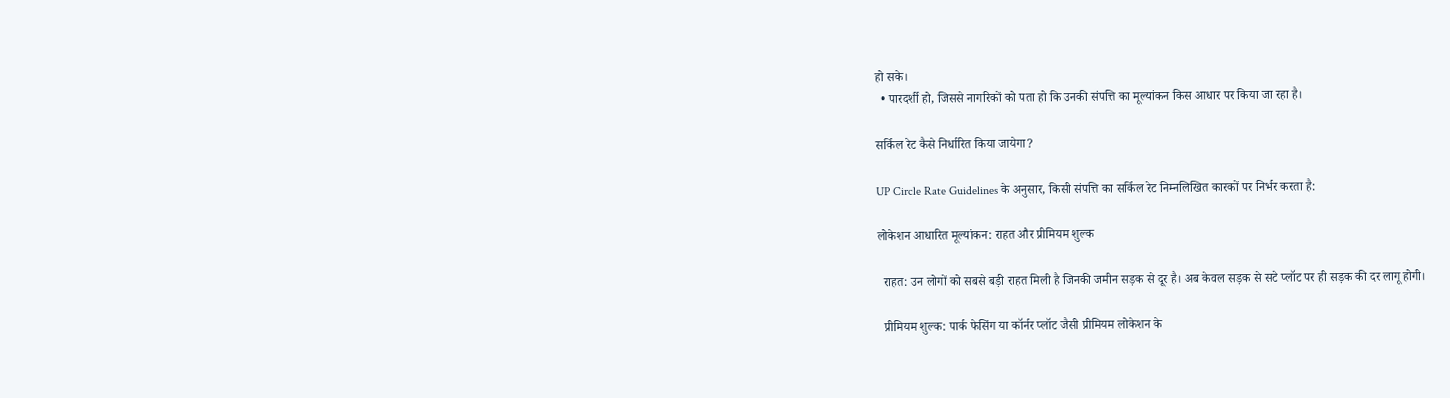हो सके।
  • पारदर्शी हो, जिससे नागरिकों को पता हो कि उनकी संपत्ति का मूल्यांकन किस आधार पर किया जा रहा है।

सर्किल रेट कैसे निर्धारित किया जायेगा?

UP Circle Rate Guidelines के अनुसार, किसी संपत्ति का सर्किल रेट निम्नलिखित कारकों पर निर्भर करता है:

लोकेशन आधारित मूल्यांकन: राहत और प्रीमियम शुल्क

  राहत: उन लोगों को सबसे बड़ी राहत मिली है जिनकी जमीन सड़क से दूर है। अब केवल सड़क से सटे प्लॉट पर ही सड़क की दर लागू होगी।

  प्रीमियम शुल्क: पार्क फेसिंग या कॉर्नर प्लॉट जैसी प्रीमियम लोकेशन के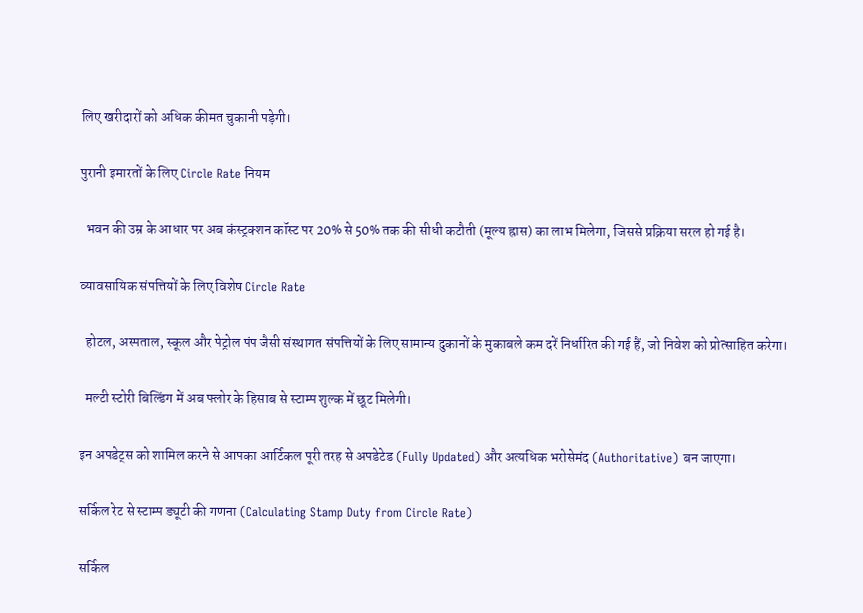लिए खरीदारों को अधिक कीमत चुकानी पड़ेगी।

पुरानी इमारतों के लिए Circle Rate नियम

  भवन की उम्र के आधार पर अब कंस्ट्रक्शन कॉस्ट पर 20% से 50% तक की सीधी कटौती (मूल्य ह्रास) का लाभ मिलेगा, जिससे प्रक्रिया सरल हो गई है।

व्यावसायिक संपत्तियों के लिए विशेष Circle Rate

  होटल, अस्पताल, स्कूल और पेट्रोल पंप जैसी संस्थागत संपत्तियों के लिए सामान्य दुकानों के मुकाबले कम दरें निर्धारित की गई हैं, जो निवेश को प्रोत्साहित करेगा।

  मल्टी स्टोरी बिल्डिंग में अब फ्लोर के हिसाब से स्टाम्प शुल्क में छूट मिलेगी।

इन अपडेट्स को शामिल करने से आपका आर्टिकल पूरी तरह से अपडेटेड (Fully Updated) और अत्यधिक भरोसेमंद (Authoritative) बन जाएगा।

सर्किल रेट से स्टाम्प ड्यूटी की गणना (Calculating Stamp Duty from Circle Rate)

सर्किल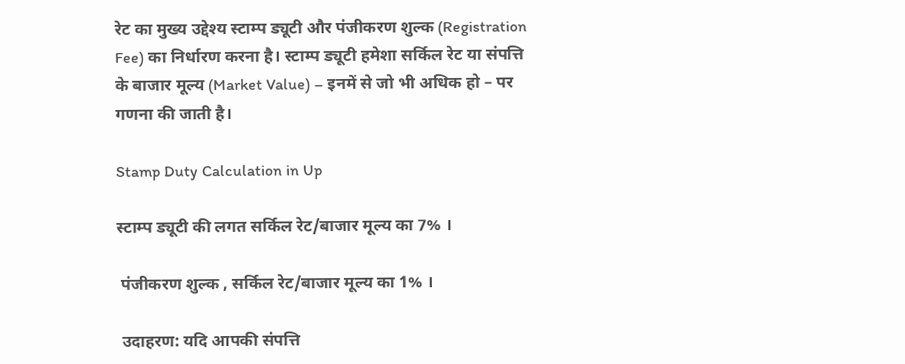रेट का मुख्य उद्देश्य स्टाम्प ड्यूटी और पंजीकरण शुल्क (Registration Fee) का निर्धारण करना है। स्टाम्प ड्यूटी हमेशा सर्किल रेट या संपत्ति के बाजार मूल्य (Market Value) – इनमें से जो भी अधिक हो – पर गणना की जाती है।

Stamp Duty Calculation in Up

स्टाम्प ड्यूटी की लगत सर्किल रेट/बाजार मूल्य का 7% ।

 पंजीकरण शुल्क , सर्किल रेट/बाजार मूल्य का 1% ।

 उदाहरण: यदि आपकी संपत्ति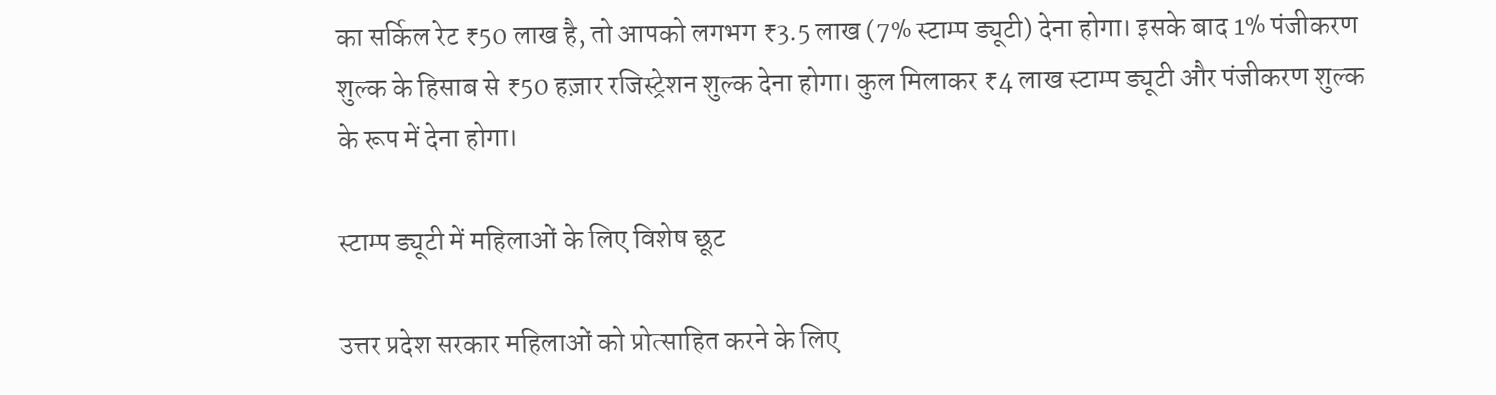का सर्किल रेट ₹50 लाख है, तो आपको लगभग ₹3.5 लाख (7% स्टाम्प ड्यूटी) देना होगा। इसके बाद 1% पंजीकरण शुल्क के हिसाब से ₹50 हज़ार रजिस्ट्रेशन शुल्क देना होगा। कुल मिलाकर ₹4 लाख स्टाम्प ड्यूटी और पंजीकरण शुल्क के रूप में देना होगा।

स्टाम्प ड्यूटी में महिलाओं के लिए विशेष छूट

उत्तर प्रदेश सरकार महिलाओं को प्रोत्साहित करने के लिए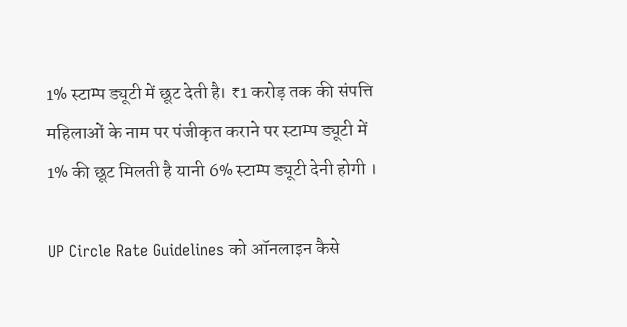1% स्टाम्प ड्यूटी में छूट देती है। ₹1 करोड़ तक की संपत्ति महिलाओं के नाम पर पंजीकृत कराने पर स्टाम्प ड्यूटी में 1% की छूट मिलती है यानी 6% स्टाम्प ड्यूटी देनी होगी ।

UP Circle Rate Guidelines को ऑनलाइन कैसे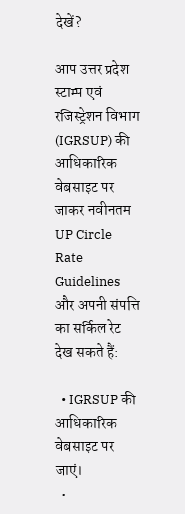देखें?

आप उत्तर प्रदेश स्टाम्प एवं रजिस्ट्रेशन विभाग (IGRSUP) की आधिकारिक वेबसाइट पर जाकर नवीनतम UP Circle Rate Guidelines और अपनी संपत्ति का सर्किल रेट देख सकते हैं:

  • IGRSUP की आधिकारिक वेबसाइट पर जाएं।
  •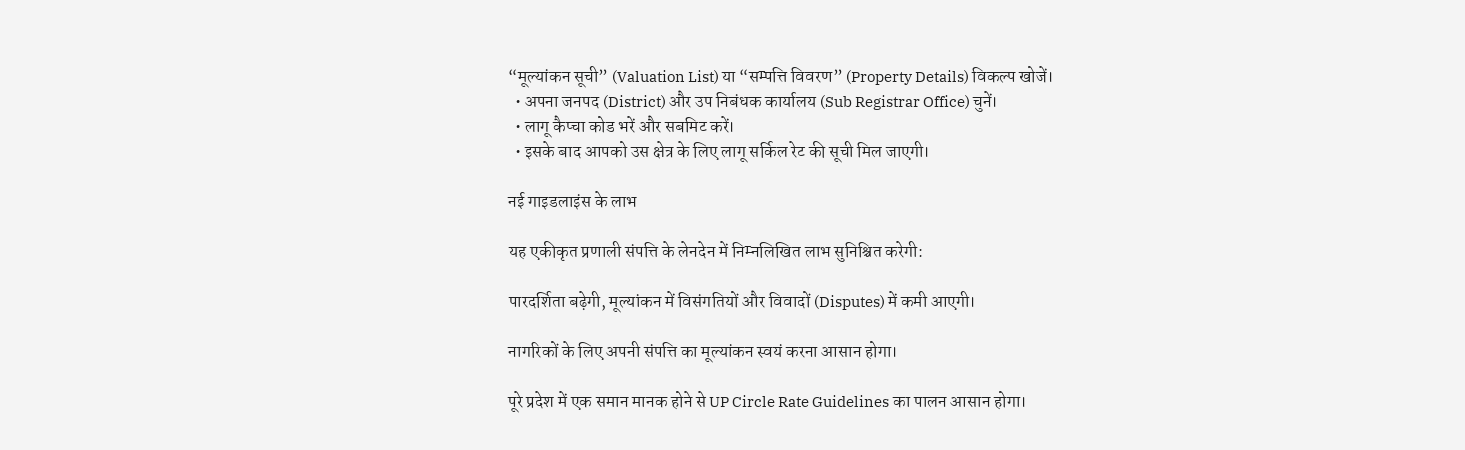“मूल्यांकन सूची” (Valuation List) या “सम्पत्ति विवरण” (Property Details) विकल्प खोजें।
  • अपना जनपद (District) और उप निबंधक कार्यालय (Sub Registrar Office) चुनें।
  • लागू कैप्चा कोड भरें और सबमिट करें।
  • इसके बाद आपको उस क्षेत्र के लिए लागू सर्किल रेट की सूची मिल जाएगी।

नई गाइडलाइंस के लाभ

यह एकीकृत प्रणाली संपत्ति के लेनदेन में निम्नलिखित लाभ सुनिश्चित करेगी:

पारदर्शिता बढ़ेगी, मूल्यांकन में विसंगतियों और विवादों (Disputes) में कमी आएगी।

नागरिकों के लिए अपनी संपत्ति का मूल्यांकन स्वयं करना आसान होगा।

पूरे प्रदेश में एक समान मानक होने से UP Circle Rate Guidelines का पालन आसान होगा।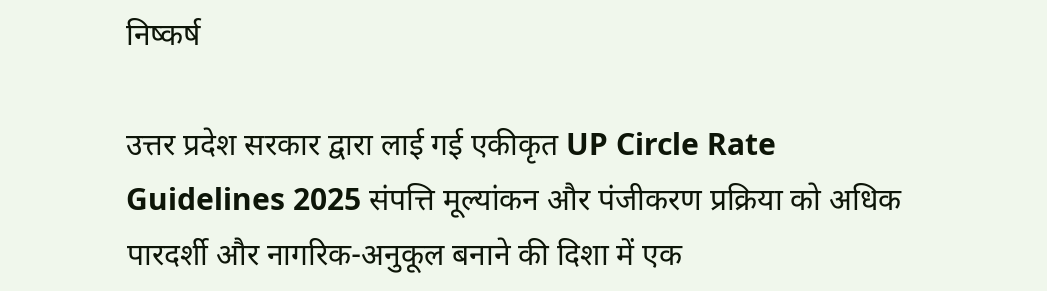निष्कर्ष

उत्तर प्रदेश सरकार द्वारा लाई गई एकीकृत UP Circle Rate Guidelines 2025 संपत्ति मूल्यांकन और पंजीकरण प्रक्रिया को अधिक पारदर्शी और नागरिक-अनुकूल बनाने की दिशा में एक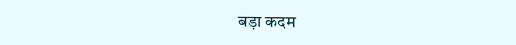बड़ा कदम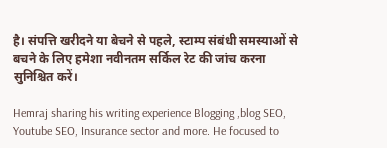है। संपत्ति खरीदने या बेचने से पहले, स्टाम्प संबंधी समस्याओं से बचने के लिए हमेशा नवीनतम सर्किल रेट की जांच करना सुनिश्चित करें।

Hemraj sharing his writing experience Blogging ,blog SEO, Youtube SEO, Insurance sector and more. He focused to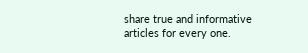share true and informative articles for every one.